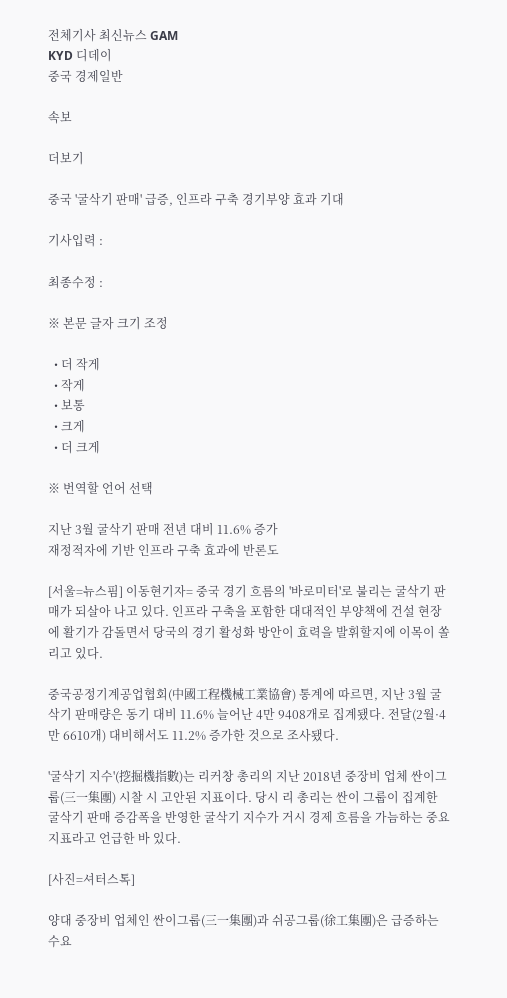전체기사 최신뉴스 GAM
KYD 디데이
중국 경제일반

속보

더보기

중국 '굴삭기 판매' 급증, 인프라 구축 경기부양 효과 기대

기사입력 :

최종수정 :

※ 본문 글자 크기 조정

  • 더 작게
  • 작게
  • 보통
  • 크게
  • 더 크게

※ 번역할 언어 선택

지난 3월 굴삭기 판매 전년 대비 11.6% 증가
재정적자에 기반 인프라 구축 효과에 반론도

[서울=뉴스핌] 이동현기자= 중국 경기 흐름의 '바로미터'로 불리는 굴삭기 판매가 되살아 나고 있다. 인프라 구축을 포함한 대대적인 부양책에 건설 현장에 활기가 감돌면서 당국의 경기 활성화 방안이 효력을 발휘할지에 이목이 쏠리고 있다.

중국공정기계공업협회(中國工程機械工業協會) 통계에 따르면, 지난 3월 굴삭기 판매량은 동기 대비 11.6% 늘어난 4만 9408개로 집계됐다. 전달(2월·4만 6610개) 대비해서도 11.2% 증가한 것으로 조사됐다.

'굴삭기 지수'(挖掘機指數)는 리커창 총리의 지난 2018년 중장비 업체 싼이그룹(三一集團) 시찰 시 고안된 지표이다. 당시 리 총리는 싼이 그룹이 집계한 굴삭기 판매 증감폭을 반영한 굴삭기 지수가 거시 경제 흐름을 가늠하는 중요 지표라고 언급한 바 있다.

[사진=셔터스톡]

양대 중장비 업체인 싼이그룹(三一集團)과 쉬공그룹(徐工集團)은 급증하는 수요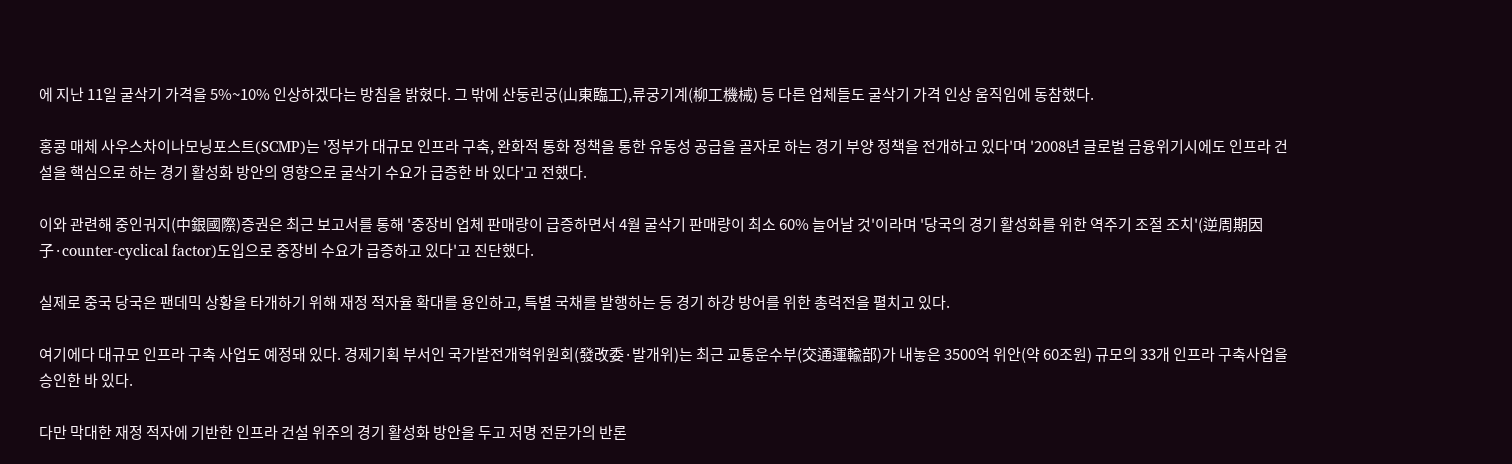에 지난 11일 굴삭기 가격을 5%~10% 인상하겠다는 방침을 밝혔다. 그 밖에 산둥린궁(山東臨工),류궁기계(柳工機械) 등 다른 업체들도 굴삭기 가격 인상 움직임에 동참했다.

홍콩 매체 사우스차이나모닝포스트(SCMP)는 '정부가 대규모 인프라 구축, 완화적 통화 정책을 통한 유동성 공급을 골자로 하는 경기 부양 정책을 전개하고 있다'며 '2008년 글로벌 금융위기시에도 인프라 건설을 핵심으로 하는 경기 활성화 방안의 영향으로 굴삭기 수요가 급증한 바 있다'고 전했다.

이와 관련해 중인궈지(中銀國際)증권은 최근 보고서를 통해 '중장비 업체 판매량이 급증하면서 4월 굴삭기 판매량이 최소 60% 늘어날 것'이라며 '당국의 경기 활성화를 위한 역주기 조절 조치'(逆周期因子·counter-cyclical factor)도입으로 중장비 수요가 급증하고 있다'고 진단했다.

실제로 중국 당국은 팬데믹 상황을 타개하기 위해 재정 적자율 확대를 용인하고, 특별 국채를 발행하는 등 경기 하강 방어를 위한 총력전을 펼치고 있다.

여기에다 대규모 인프라 구축 사업도 예정돼 있다. 경제기획 부서인 국가발전개혁위원회(發改委·발개위)는 최근 교통운수부(交通運輸部)가 내놓은 3500억 위안(약 60조원) 규모의 33개 인프라 구축사업을 승인한 바 있다.

다만 막대한 재정 적자에 기반한 인프라 건설 위주의 경기 활성화 방안을 두고 저명 전문가의 반론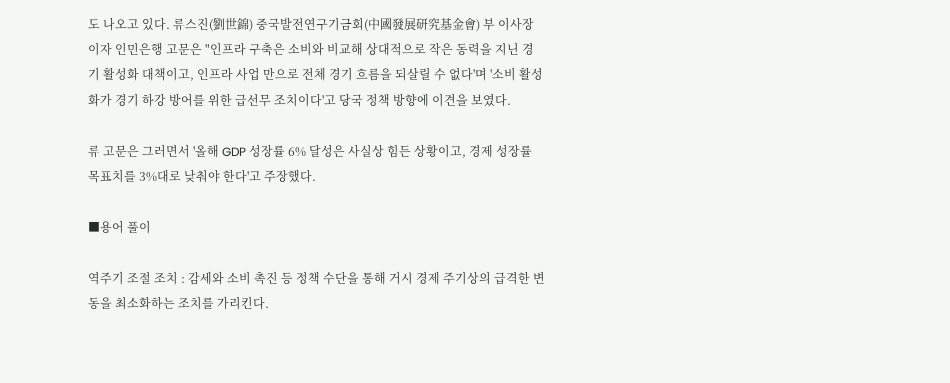도 나오고 있다. 류스진(劉世錦) 중국발전연구기금회(中國發展研究基金會) 부 이사장이자 인민은행 고문은 "인프라 구축은 소비와 비교해 상대적으로 작은 동력을 지닌 경기 활성화 대책이고, 인프라 사업 만으로 전체 경기 흐름을 되살릴 수 없다'며 '소비 활성화가 경기 하강 방어를 위한 급선무 조치이다'고 당국 정책 방향에 이견을 보였다.

류 고문은 그러면서 '올해 GDP 성장률 6% 달성은 사실상 힘든 상황이고, 경제 성장률 목표치를 3%대로 낮춰야 한다'고 주장했다.

■용어 풀이

역주기 조절 조치 : 감세와 소비 촉진 등 정책 수단을 통해 거시 경제 주기상의 급격한 변동을 최소화하는 조치를 가리킨다.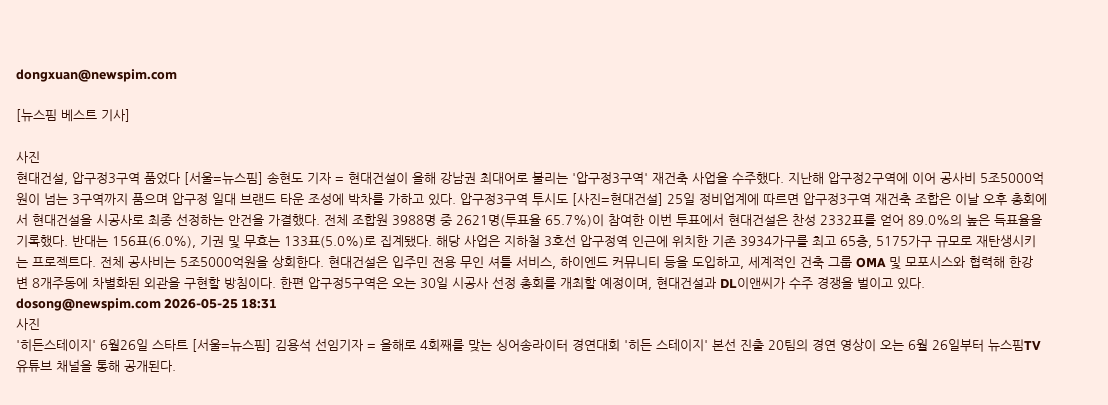dongxuan@newspim.com

[뉴스핌 베스트 기사]

사진
현대건설, 압구정3구역 품었다 [서울=뉴스핌] 송현도 기자 = 현대건설이 올해 강남권 최대어로 불리는 '압구정3구역' 재건축 사업을 수주했다. 지난해 압구정2구역에 이어 공사비 5조5000억원이 넘는 3구역까지 품으며 압구정 일대 브랜드 타운 조성에 박차를 가하고 있다. 압구정3구역 투시도 [사진=현대건설] 25일 정비업계에 따르면 압구정3구역 재건축 조합은 이날 오후 총회에서 현대건설을 시공사로 최종 선정하는 안건을 가결했다. 전체 조합원 3988명 중 2621명(투표율 65.7%)이 참여한 이번 투표에서 현대건설은 찬성 2332표를 얻어 89.0%의 높은 득표율을 기록했다. 반대는 156표(6.0%), 기권 및 무효는 133표(5.0%)로 집계됐다. 해당 사업은 지하철 3호선 압구정역 인근에 위치한 기존 3934가구를 최고 65층, 5175가구 규모로 재탄생시키는 프로젝트다. 전체 공사비는 5조5000억원을 상회한다. 현대건설은 입주민 전용 무인 셔틀 서비스, 하이엔드 커뮤니티 등을 도입하고, 세계적인 건축 그룹 OMA 및 모포시스와 협력해 한강 변 8개주동에 차별화된 외관을 구현할 방침이다. 한편 압구정5구역은 오는 30일 시공사 선정 총회를 개최할 예정이며, 현대건설과 DL이앤씨가 수주 경쟁을 벌이고 있다. dosong@newspim.com 2026-05-25 18:31
사진
'히든스테이지' 6월26일 스타트 [서울=뉴스핌] 김용석 선임기자 = 올해로 4회째를 맞는 싱어송라이터 경연대회 '히든 스테이지' 본선 진출 20팀의 경연 영상이 오는 6월 26일부터 뉴스핌TV 유튜브 채널을 통해 공개된다.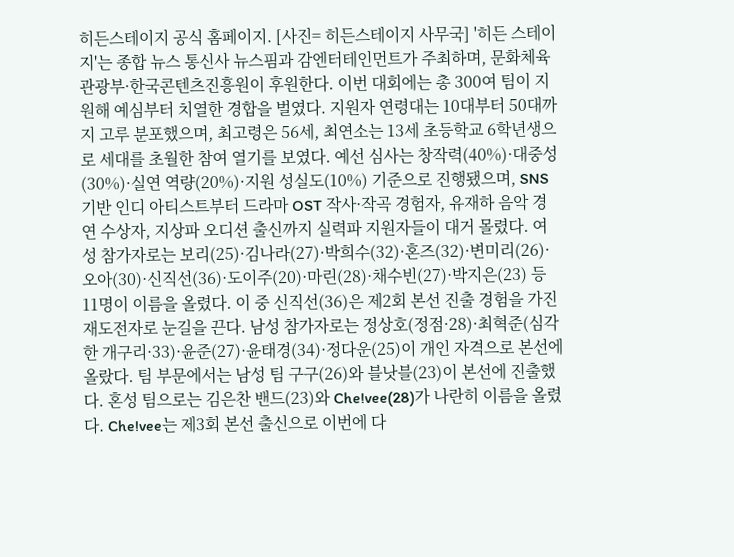히든스테이지 공식 홈페이지. [사진= 히든스테이지 사무국] '히든 스테이지'는 종합 뉴스 통신사 뉴스핌과 감엔터테인먼트가 주최하며, 문화체육관광부·한국콘텐츠진흥원이 후원한다. 이번 대회에는 총 300여 팀이 지원해 예심부터 치열한 경합을 벌였다. 지원자 연령대는 10대부터 50대까지 고루 분포했으며, 최고령은 56세, 최연소는 13세 초등학교 6학년생으로 세대를 초월한 참여 열기를 보였다. 예선 심사는 창작력(40%)·대중성(30%)·실연 역량(20%)·지원 성실도(10%) 기준으로 진행됐으며, SNS 기반 인디 아티스트부터 드라마 OST 작사·작곡 경험자, 유재하 음악 경연 수상자, 지상파 오디션 출신까지 실력파 지원자들이 대거 몰렸다. 여성 참가자로는 보리(25)·김나라(27)·박희수(32)·혼즈(32)·변미리(26)·오아(30)·신직선(36)·도이주(20)·마린(28)·채수빈(27)·박지은(23) 등 11명이 이름을 올렸다. 이 중 신직선(36)은 제2회 본선 진출 경험을 가진 재도전자로 눈길을 끈다. 남성 참가자로는 정상호(정점·28)·최혁준(심각한 개구리·33)·윤준(27)·윤태경(34)·정다운(25)이 개인 자격으로 본선에 올랐다. 팀 부문에서는 남성 팀 구구(26)와 블낫블(23)이 본선에 진출했다. 혼성 팀으로는 김은찬 밴드(23)와 Che!vee(28)가 나란히 이름을 올렸다. Che!vee는 제3회 본선 출신으로 이번에 다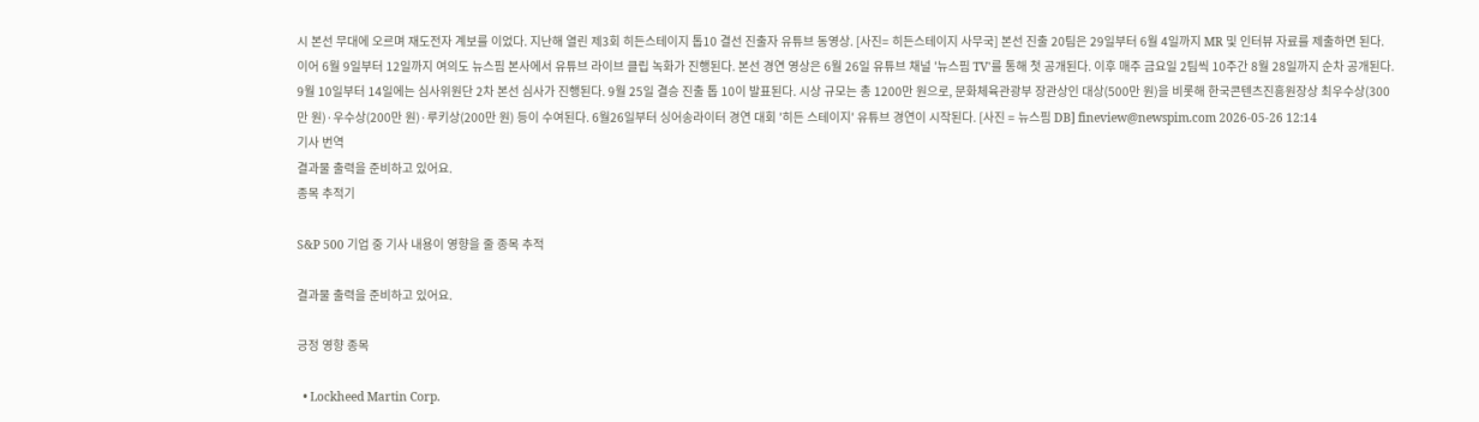시 본선 무대에 오르며 재도전자 계보를 이었다. 지난해 열린 제3회 히든스테이지 톱10 결선 진출자 유튜브 동영상. [사진= 히든스테이지 사무국] 본선 진출 20팀은 29일부터 6월 4일까지 MR 및 인터뷰 자료를 제출하면 된다. 이어 6월 9일부터 12일까지 여의도 뉴스핌 본사에서 유튜브 라이브 클립 녹화가 진행된다. 본선 경연 영상은 6월 26일 유튜브 채널 '뉴스핌 TV'를 통해 첫 공개된다. 이후 매주 금요일 2팀씩 10주간 8월 28일까지 순차 공개된다. 9월 10일부터 14일에는 심사위원단 2차 본선 심사가 진행된다. 9월 25일 결승 진출 톱 10이 발표된다. 시상 규모는 총 1200만 원으로, 문화체육관광부 장관상인 대상(500만 원)을 비롯해 한국콘텐츠진흥원장상 최우수상(300만 원)·우수상(200만 원)·루키상(200만 원) 등이 수여된다. 6월26일부터 싱어송라이터 경연 대회 '히든 스테이지' 유튜브 경연이 시작된다. [사진 = 뉴스핌 DB] fineview@newspim.com 2026-05-26 12:14
기사 번역
결과물 출력을 준비하고 있어요.
종목 추적기

S&P 500 기업 중 기사 내용이 영향을 줄 종목 추적

결과물 출력을 준비하고 있어요.

긍정 영향 종목

  • Lockheed Martin Corp.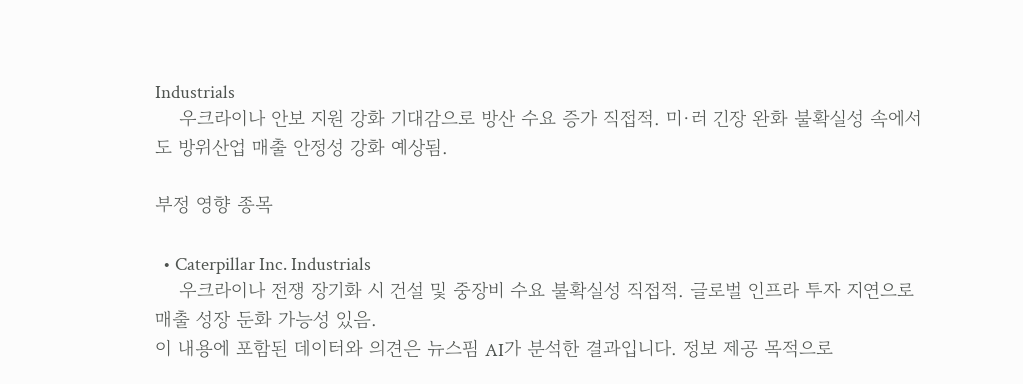Industrials
    우크라이나 안보 지원 강화 기대감으로 방산 수요 증가 직접적. 미·러 긴장 완화 불확실성 속에서도 방위산업 매출 안정성 강화 예상됨.

부정 영향 종목

  • Caterpillar Inc. Industrials
    우크라이나 전쟁 장기화 시 건설 및 중장비 수요 불확실성 직접적. 글로벌 인프라 투자 지연으로 매출 성장 둔화 가능성 있음.
이 내용에 포함된 데이터와 의견은 뉴스핌 AI가 분석한 결과입니다. 정보 제공 목적으로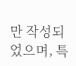만 작성되었으며, 특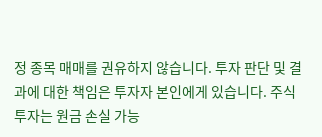정 종목 매매를 권유하지 않습니다. 투자 판단 및 결과에 대한 책임은 투자자 본인에게 있습니다. 주식 투자는 원금 손실 가능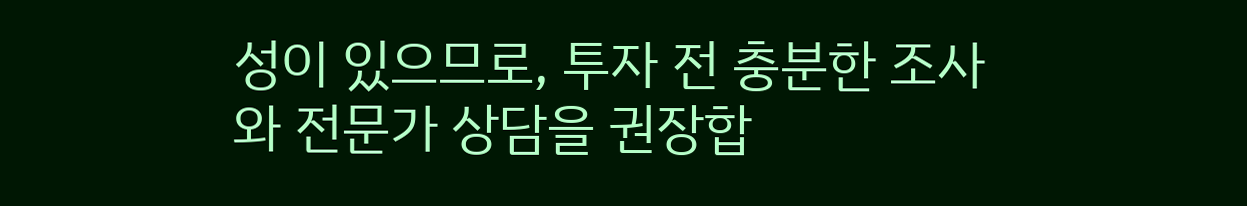성이 있으므로, 투자 전 충분한 조사와 전문가 상담을 권장합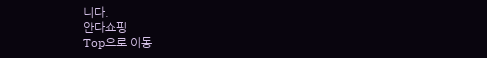니다.
안다쇼핑
Top으로 이동